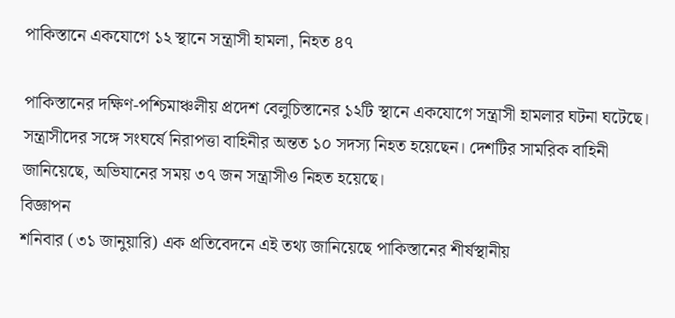পাকিস্তানে একযোগে ১২ স্থানে সন্ত্রাসী হামলা, নিহত ৪৭

পাকিস্তানের দক্ষিণ-পশ্চিমাঞ্চলীয় প্রদেশ বেলুচিস্তানের ১২টি স্থানে একযোগে সন্ত্রাসী হামলার ঘটনা ঘটেছে। সন্ত্রাসীদের সঙ্গে সংঘর্ষে নিরাপত্তা বাহিনীর অন্তত ১০ সদস্য নিহত হয়েছেন। দেশটির সামরিক বাহিনী জানিয়েছে, অভিযানের সময় ৩৭ জন সন্ত্রাসীও নিহত হয়েছে।
বিজ্ঞাপন
শনিবার (৩১ জানুয়ারি) এক প্রতিবেদনে এই তথ্য জানিয়েছে পাকিস্তানের শীর্ষস্থানীয়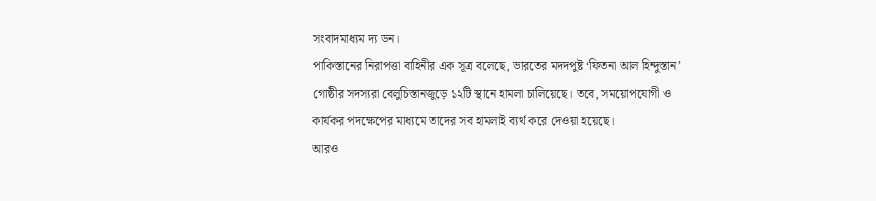সংবাদমাধ্যম দ্য ডন।
পাকিস্তানের নিরাপত্তা বাহিনীর এক সূত্র বলেছে, ভারতের মদদপুষ্ট ‘ফিতনা আল হিন্দুস্তান’ গোষ্ঠীর সদস্যরা বেলুচিস্তানজুড়ে ১২টি স্থানে হামলা চালিয়েছে। তবে, সময়োপযোগী ও কার্যকর পদক্ষেপের মাধ্যমে তাদের সব হামলাই ব্যর্থ করে দেওয়া হয়েছে।
আরও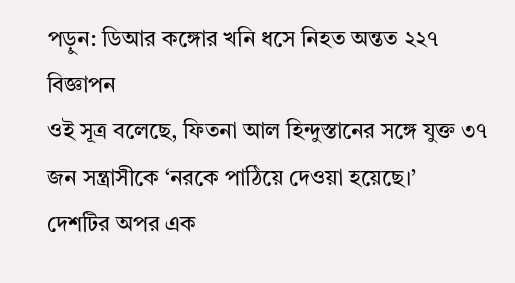পড়ুন: ডিআর কঙ্গোর খনি ধসে নিহত অন্তত ২২৭
বিজ্ঞাপন
ওই সূত্র বলেছে, ফিতনা আল হিন্দুস্তানের সঙ্গে যুক্ত ৩৭ জন সন্ত্রাসীকে ‘নরকে পাঠিয়ে দেওয়া হয়েছে।’
দেশটির অপর এক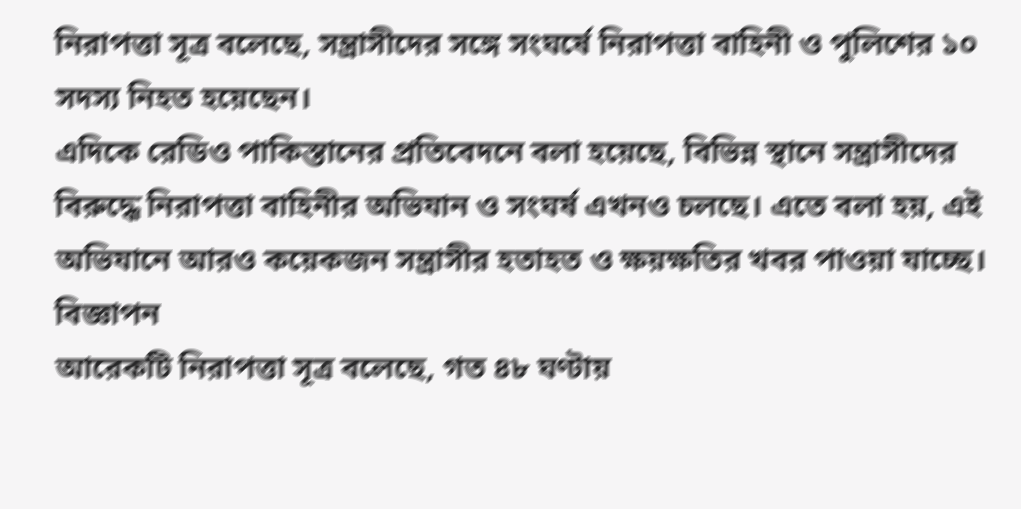নিরাপত্তা সূত্র বলেছে, সন্ত্রাসীদের সঙ্গে সংঘর্ষে নিরাপত্তা বাহিনী ও পুলিশের ১০ সদস্য নিহত হয়েছেন।
এদিকে রেডিও পাকিস্তানের প্রতিবেদনে বলা হয়েছে, বিভিন্ন স্থানে সন্ত্রাসীদের বিরুদ্ধে নিরাপত্তা বাহিনীর অভিযান ও সংঘর্ষ এখনও চলছে। এতে বলা হয়, এই অভিযানে আরও কয়েকজন সন্ত্রাসীর হতাহত ও ক্ষয়ক্ষতির খবর পাওয়া যাচ্ছে।
বিজ্ঞাপন
আরেকটি নিরাপত্তা সূত্র বলেছে, গত ৪৮ ঘণ্টায়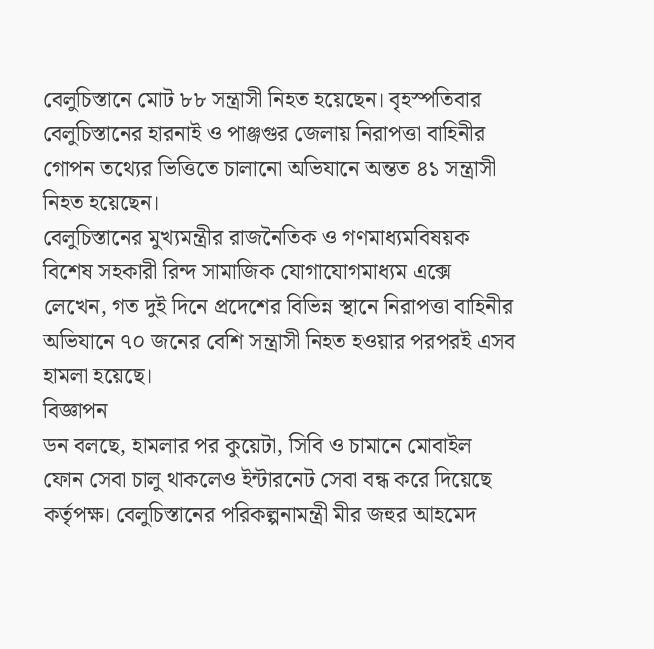বেলুচিস্তানে মোট ৮৮ সন্ত্রাসী নিহত হয়েছেন। বৃহস্পতিবার বেলুচিস্তানের হারনাই ও পাঞ্জগুর জেলায় নিরাপত্তা বাহিনীর গোপন তথ্যের ভিত্তিতে চালানো অভিযানে অন্তত ৪১ সন্ত্রাসী নিহত হয়েছেন।
বেলুচিস্তানের মুখ্যমন্ত্রীর রাজনৈতিক ও গণমাধ্যমবিষয়ক বিশেষ সহকারী রিন্দ সামাজিক যোগাযোগমাধ্যম এক্সে লেখেন, গত দুই দিনে প্রদেশের বিভিন্ন স্থানে নিরাপত্তা বাহিনীর অভিযানে ৭০ জনের বেশি সন্ত্রাসী নিহত হওয়ার পরপরই এসব হামলা হয়েছে।
বিজ্ঞাপন
ডন বলছে, হামলার পর কুয়েটা, সিবি ও চামানে মোবাইল ফোন সেবা চালু থাকলেও ইন্টারনেট সেবা বন্ধ করে দিয়েছে কর্তৃপক্ষ। বেলুচিস্তানের পরিকল্পনামন্ত্রী মীর জহুর আহমেদ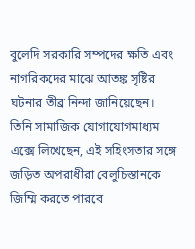বুলেদি সরকারি সম্পদের ক্ষতি এবং নাগরিকদের মাঝে আতঙ্ক সৃষ্টির ঘটনার তীব্র নিন্দা জানিয়েছেন।
তিনি সামাজিক যোগাযোগমাধ্যম এক্সে লিখেছেন, এই সহিংসতার সঙ্গে জড়িত অপরাধীরা বেলুচিস্তানকে জিম্মি করতে পারবে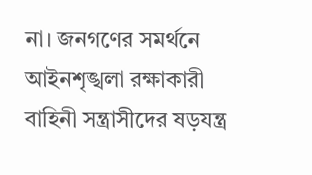না। জনগণের সমর্থনে আইনশৃঙ্খলা রক্ষাকারী বাহিনী সন্ত্রাসীদের ষড়যন্ত্র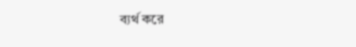ব্যর্থ করে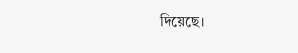দিয়েছে।